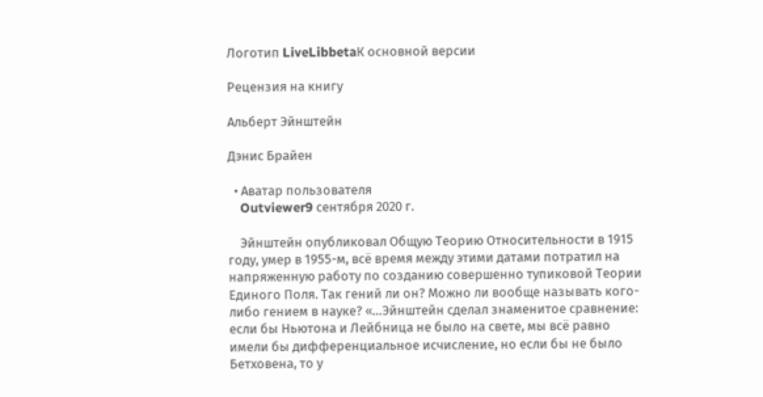Логотип LiveLibbetaК основной версии

Рецензия на книгу

Альберт Эйнштейн

Дэнис Брайен

  • Аватар пользователя
    Outviewer9 сентября 2020 г.

    Эйнштейн опубликовал Общую Теорию Относительности в 1915 году, умер в 1955-м, всё время между этими датами потратил на напряженную работу по созданию совершенно тупиковой Теории Единого Поля. Так гений ли он? Можно ли вообще называть кого-либо гением в науке? «…Эйнштейн сделал знаменитое сравнение: если бы Ньютона и Лейбница не было на свете, мы всё равно имели бы дифференциальное исчисление, но если бы не было Бетховена, то у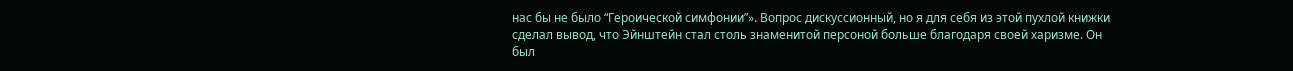нас бы не было “Героической симфонии”». Вопрос дискуссионный, но я для себя из этой пухлой книжки сделал вывод, что Эйнштейн стал столь знаменитой персоной больше благодаря своей харизме. Он был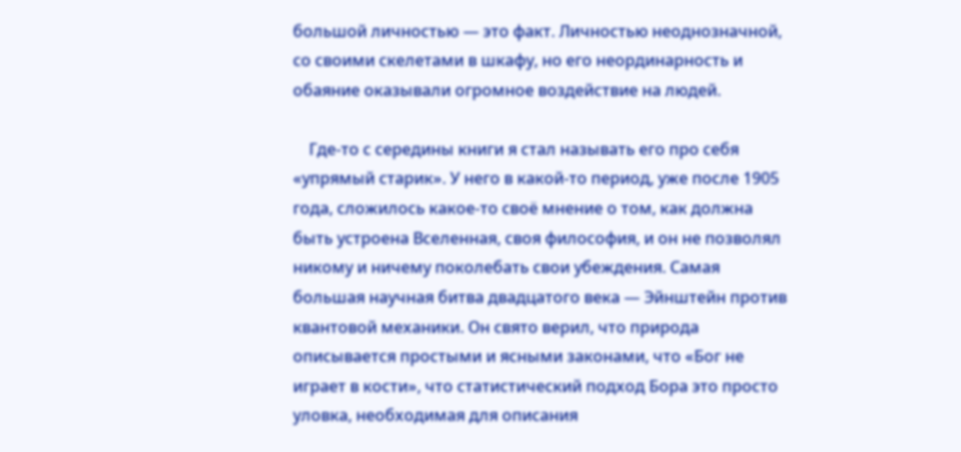большой личностью — это факт. Личностью неоднозначной, со своими скелетами в шкафу, но его неординарность и обаяние оказывали огромное воздействие на людей.

    Где-то с середины книги я стал называть его про себя «упрямый старик». У него в какой-то период, уже после 1905 года, сложилось какое-то своё мнение о том, как должна быть устроена Вселенная, своя философия, и он не позволял никому и ничему поколебать свои убеждения. Самая большая научная битва двадцатого века — Эйнштейн против квантовой механики. Он свято верил, что природа описывается простыми и ясными законами, что «Бог не играет в кости», что статистический подход Бора это просто уловка, необходимая для описания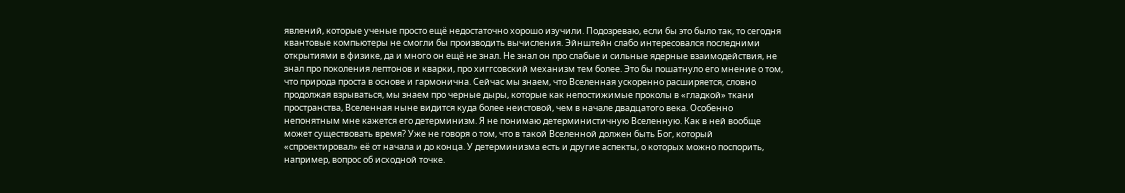явлений, которые ученые просто ещё недостаточно хорошо изучили. Подозреваю, если бы это было так, то сегодня квантовые компьютеры не смогли бы производить вычисления. Эйнштейн слабо интересовался последними открытиями в физике, да и много он ещё не знал. Не знал он про слабые и сильные ядерные взаимодействия, не знал про поколения лептонов и кварки, про хиггсовский механизм тем более. Это бы пошатнуло его мнение о том, что природа проста в основе и гармонична. Сейчас мы знаем, что Вселенная ускоренно расширяется, словно продолжая взрываться, мы знаем про черные дыры, которые как непостижимые проколы в «гладкой» ткани пространства, Вселенная ныне видится куда более неистовой, чем в начале двадцатого века. Особенно непонятным мне кажется его детерминизм. Я не понимаю детерминистичную Вселенную. Как в ней вообще может существовать время? Уже не говоря о том, что в такой Вселенной должен быть Бог, который «спроектировал» её от начала и до конца. У детерминизма есть и другие аспекты, о которых можно поспорить, например, вопрос об исходной точке.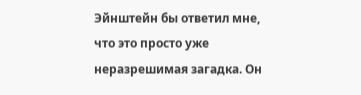Эйнштейн бы ответил мне, что это просто уже неразрешимая загадка. Он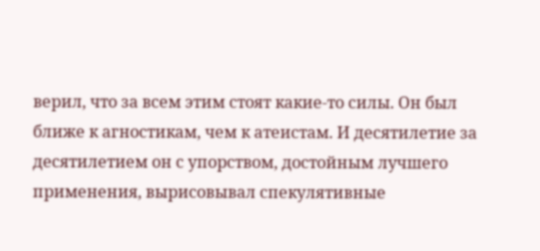верил, что за всем этим стоят какие-то силы. Он был ближе к агностикам, чем к атеистам. И десятилетие за десятилетием он с упорством, достойным лучшего применения, вырисовывал спекулятивные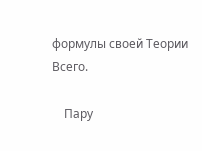формулы своей Теории Всего.

    Пару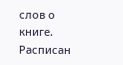слов о книге. Расписан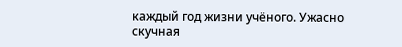каждый год жизни учёного. Ужасно скучная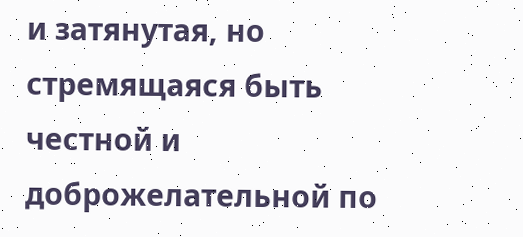и затянутая, но стремящаяся быть честной и доброжелательной по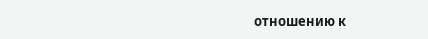отношению к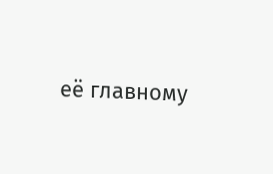её главному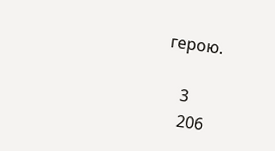герою.

    3
    206